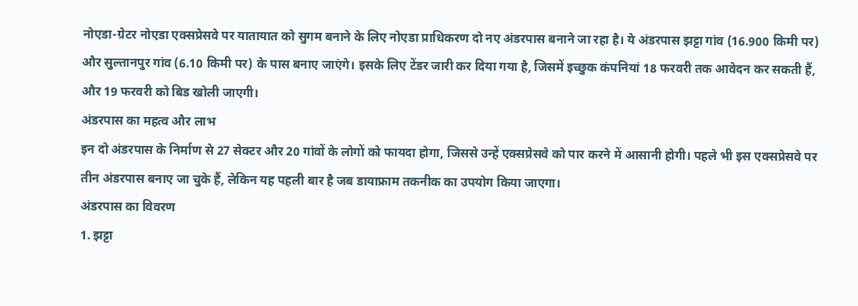नोएडा-ग्रेटर नोएडा एक्सप्रेसवे पर यातायात को सुगम बनाने के लिए नोएडा प्राधिकरण दो नए अंडरपास बनाने जा रहा है। ये अंडरपास झट्टा गांव (16.900 किमी पर) और सुल्तानपुर गांव (6.10 किमी पर) के पास बनाए जाएंगे। इसके लिए टेंडर जारी कर दिया गया है, जिसमें इच्छुक कंपनियां 18 फरवरी तक आवेदन कर सकती हैं, और 19 फरवरी को बिड खोली जाएगी।
अंडरपास का महत्व और लाभ
इन दो अंडरपास के निर्माण से 27 सेक्टर और 20 गांवों के लोगों को फायदा होगा, जिससे उन्हें एक्सप्रेसवे को पार करने में आसानी होगी। पहले भी इस एक्सप्रेसवे पर तीन अंडरपास बनाए जा चुके हैं, लेकिन यह पहली बार है जब डायाफ्राम तकनीक का उपयोग किया जाएगा।
अंडरपास का विवरण
1. झट्टा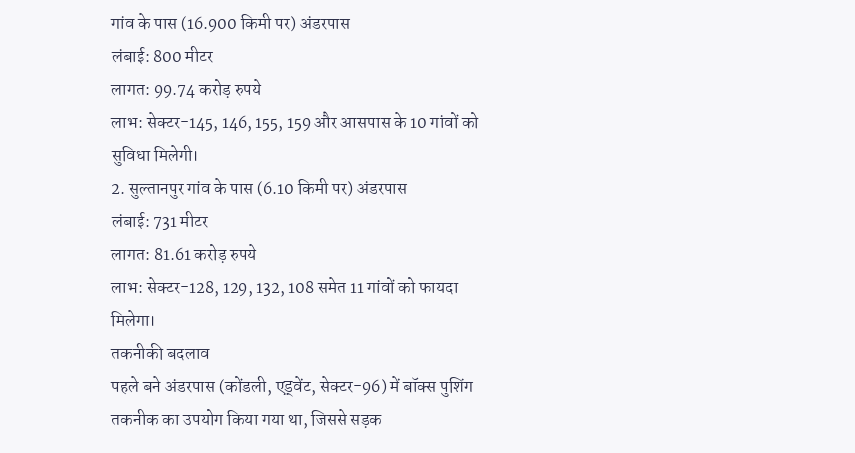गांव के पास (16.900 किमी पर) अंडरपास
लंबाई: 800 मीटर
लागत: 99.74 करोड़ रुपये
लाभ: सेक्टर-145, 146, 155, 159 और आसपास के 10 गांवों को सुविधा मिलेगी।
2. सुल्तानपुर गांव के पास (6.10 किमी पर) अंडरपास
लंबाई: 731 मीटर
लागत: 81.61 करोड़ रुपये
लाभ: सेक्टर-128, 129, 132, 108 समेत 11 गांवों को फायदा मिलेगा।
तकनीकी बदलाव
पहले बने अंडरपास (कोंडली, एड्वेंट, सेक्टर-96) में बॉक्स पुशिंग तकनीक का उपयोग किया गया था, जिससे सड़क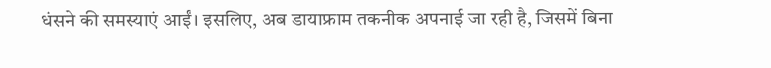धंसने की समस्याएं आईं। इसलिए, अब डायाफ्राम तकनीक अपनाई जा रही है, जिसमें बिना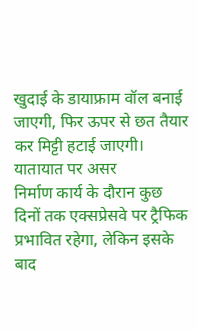खुदाई के डायाफ्राम वॉल बनाई जाएगी, फिर ऊपर से छत तैयार कर मिट्टी हटाई जाएगी।
यातायात पर असर
निर्माण कार्य के दौरान कुछ दिनों तक एक्सप्रेसवे पर ट्रैफिक प्रभावित रहेगा, लेकिन इसके बाद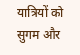यात्रियों को सुगम और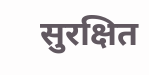सुरक्षित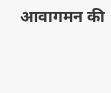आवागमन की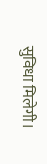सुविधा मिलेगी।